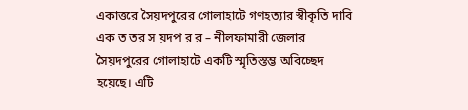একাত্তরে সৈয়দপুরের গোলাহাটে গণহত্যার স্বীকৃতি দাবি
এক ত তর স য়দপ র র – নীলফামারী জেলার সৈয়দপুরের গোলাহাটে একটি স্মৃতিস্তম্ভ অবিচ্ছেদ হয়েছে। এটি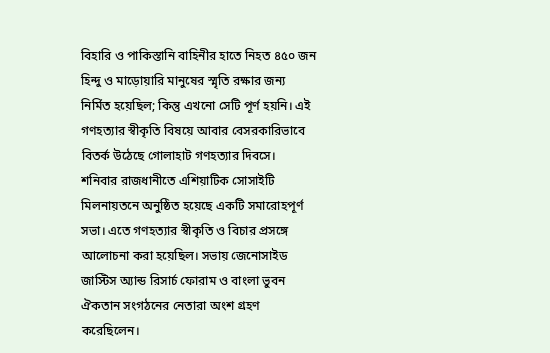বিহারি ও পাকিস্তানি বাহিনীর হাতে নিহত ৪৫০ জন হিন্দু ও মাড়োয়ারি মানুষের স্মৃতি রক্ষার জন্য নির্মিত হয়েছিল; কিন্তু এখনো সেটি পূর্ণ হয়নি। এই গণহত্যার স্বীকৃতি বিষয়ে আবার বেসরকারিভাবে বিতর্ক উঠেছে গোলাহাট গণহত্যার দিবসে।
শনিবার রাজধানীতে এশিয়াটিক সোসাইটি মিলনায়তনে অনুষ্ঠিত হয়েছে একটি সমারোহপূর্ণ সভা। এতে গণহত্যার স্বীকৃতি ও বিচার প্রসঙ্গে আলোচনা করা হয়েছিল। সভায় জেনোসাইড জাস্টিস অ্যান্ড রিসার্চ ফোরাম ও বাংলা ভুবন ঐকতান সংগঠনের নেতারা অংশ গ্রহণ করেছিলেন।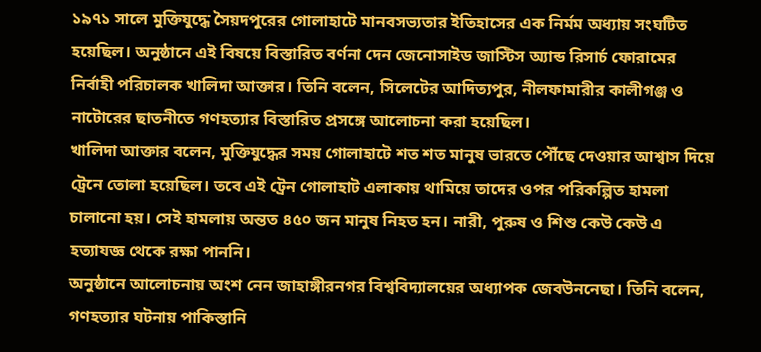১৯৭১ সালে মুক্তিযুদ্ধে সৈয়দপুরের গোলাহাটে মানবসভ্যতার ইতিহাসের এক নির্মম অধ্যায় সংঘটিত হয়েছিল। অনুষ্ঠানে এই বিষয়ে বিস্তারিত বর্ণনা দেন জেনোসাইড জাস্টিস অ্যান্ড রিসার্চ ফোরামের নির্বাহী পরিচালক খালিদা আক্তার। তিনি বলেন, সিলেটের আদিত্যপুর, নীলফামারীর কালীগঞ্জ ও নাটোরের ছাতনীতে গণহত্যার বিস্তারিত প্রসঙ্গে আলোচনা করা হয়েছিল।
খালিদা আক্তার বলেন, মুক্তিযুদ্ধের সময় গোলাহাটে শত শত মানুষ ভারতে পৌঁছে দেওয়ার আশ্বাস দিয়ে ট্রেনে তোলা হয়েছিল। তবে এই ট্রেন গোলাহাট এলাকায় থামিয়ে তাদের ওপর পরিকল্পিত হামলা চালানো হয়। সেই হামলায় অন্তত ৪৫০ জন মানুষ নিহত হন। নারী, পুরুষ ও শিশু কেউ কেউ এ হত্যাযজ্ঞ থেকে রক্ষা পাননি।
অনুষ্ঠানে আলোচনায় অংশ নেন জাহাঙ্গীরনগর বিশ্ববিদ্যালয়ের অধ্যাপক জেবউননেছা। তিনি বলেন, গণহত্যার ঘটনায় পাকিস্তানি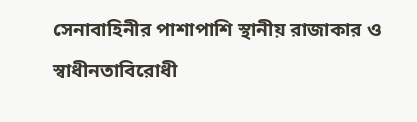সেনাবাহিনীর পাশাপাশি স্থানীয় রাজাকার ও স্বাধীনতাবিরোধী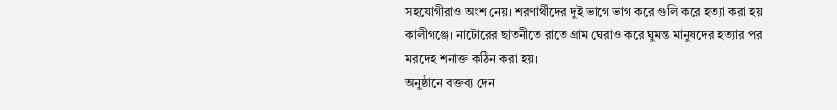সহযোগীরাও অংশ নেয়। শরণার্থীদের দুই ভাগে ভাগ করে গুলি করে হত্যা করা হয় কালীগঞ্জে। নাটোরের ছাতনীতে রাতে গ্রাম ঘেরাও করে ঘুমন্ত মানুষদের হত্যার পর মরদেহ শনাক্ত কঠিন করা হয়।
অনুষ্ঠানে বক্তব্য দেন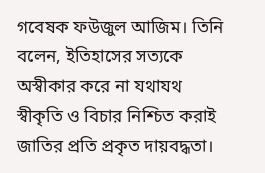গবেষক ফউজুল আজিম। তিনি বলেন, ইতিহাসের সত্যকে অস্বীকার করে না যথাযথ স্বীকৃতি ও বিচার নিশ্চিত করাই জাতির প্রতি প্রকৃত দায়বদ্ধতা।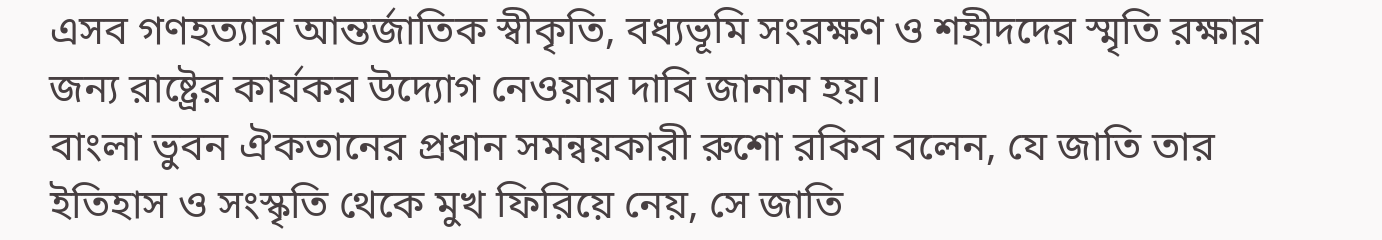এসব গণহত্যার আন্তর্জাতিক স্বীকৃতি, বধ্যভূমি সংরক্ষণ ও শহীদদের স্মৃতি রক্ষার জন্য রাষ্ট্রের কার্যকর উদ্যোগ নেওয়ার দাবি জানান হয়।
বাংলা ভুবন ঐকতানের প্রধান সমন্বয়কারী রুশো রকিব বলেন, যে জাতি তার ইতিহাস ও সংস্কৃতি থেকে মুখ ফিরিয়ে নেয়, সে জাতি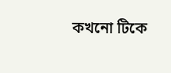কখনো টিকে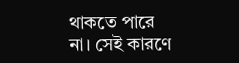থাকতে পারে না। সেই কারণে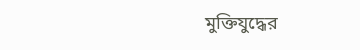মুক্তিযুদ্ধের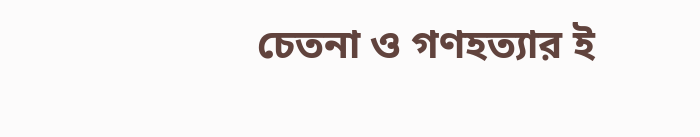চেতনা ও গণহত্যার ই